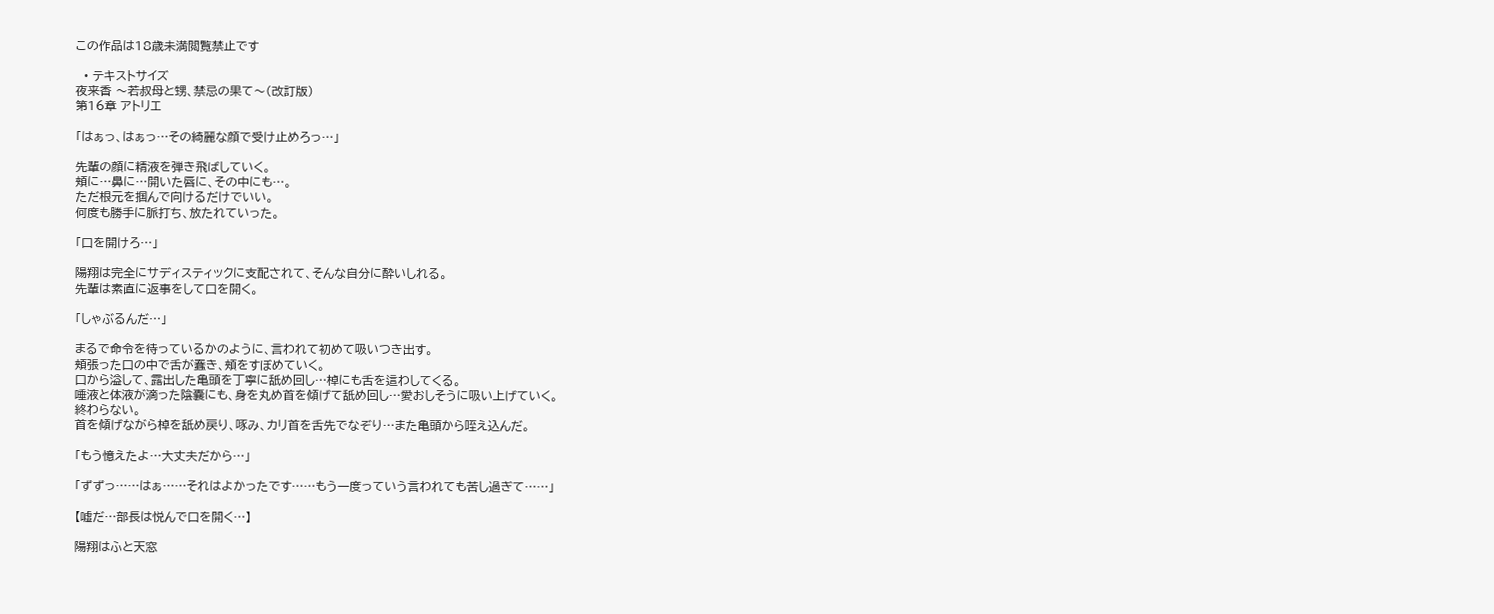この作品は18歳未満閲覧禁止です

  • テキストサイズ
夜来香 〜若叔母と甥、禁忌の果て〜(改訂版)
第16章 アトリエ

「はぁっ、はぁっ…その綺麗な顔で受け止めろっ…」

先輩の顔に精液を弾き飛ばしていく。
頬に…鼻に…開いた唇に、その中にも…。
ただ根元を掴んで向けるだけでいい。
何度も勝手に脈打ち、放たれていった。

「口を開けろ…」

陽翔は完全にサディスティックに支配されて、そんな自分に酔いしれる。
先輩は素直に返事をして口を開く。

「しゃぶるんだ…」

まるで命令を待っているかのように、言われて初めて吸いつき出す。
頬張った口の中で舌が蠢き、頬をすぼめていく。
口から溢して、露出した亀頭を丁寧に舐め回し…棹にも舌を這わしてくる。
唾液と体液が滴った陰嚢にも、身を丸め首を傾げて舐め回し…愛おしそうに吸い上げていく。
終わらない。
首を傾げながら棹を舐め戻り、啄み、カリ首を舌先でなぞり…また亀頭から咥え込んだ。

「もう憶えたよ…大丈夫だから…」

「ずずっ……はぁ……それはよかったです……もう一度っていう言われても苦し過ぎて……」

【嘘だ…部長は悦んで口を開く…】

陽翔はふと天窓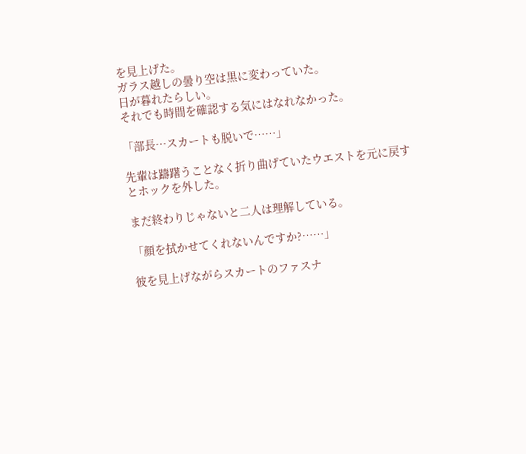を見上げた。
ガラス越しの曇り空は黒に変わっていた。
日が暮れたらしい。
それでも時間を確認する気にはなれなかった。

「部長…スカートも脱いで……」

先輩は躊躇うことなく折り曲げていたウエストを元に戻すとホックを外した。

まだ終わりじゃないと二人は理解している。

「顔を拭かせてくれないんですか?……」

彼を見上げながらスカートのファスナ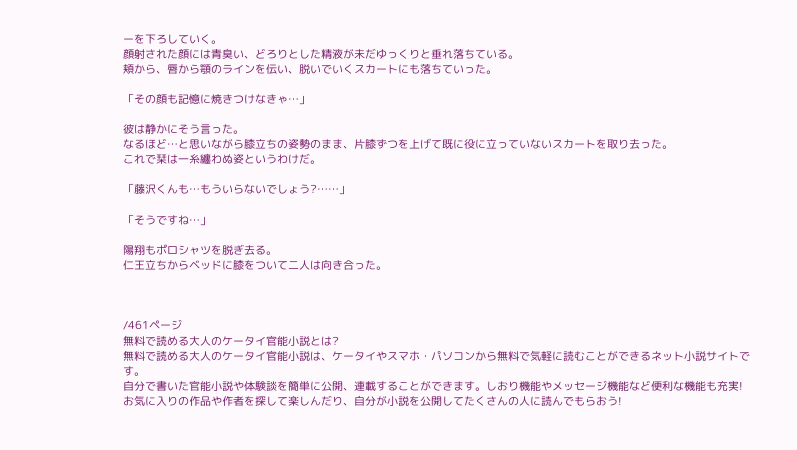ーを下ろしていく。
顔射された顔には青臭い、どろりとした精液が未だゆっくりと垂れ落ちている。
頬から、唇から顎のラインを伝い、脱いでいくスカートにも落ちていった。

「その顔も記憶に焼きつけなきゃ…」

彼は静かにそう言った。
なるほど…と思いながら膝立ちの姿勢のまま、片膝ずつを上げて既に役に立っていないスカートを取り去った。
これで栞は一糸纏わぬ姿というわけだ。

「藤沢くんも…もういらないでしょう?……」

「そうですね…」

陽翔もポロシャツを脱ぎ去る。
仁王立ちからベッドに膝をついて二人は向き合った。



/461ページ
無料で読める大人のケータイ官能小説とは?
無料で読める大人のケータイ官能小説は、ケータイやスマホ・パソコンから無料で気軽に読むことができるネット小説サイトです。
自分で書いた官能小説や体験談を簡単に公開、連載することができます。しおり機能やメッセージ機能など便利な機能も充実!
お気に入りの作品や作者を探して楽しんだり、自分が小説を公開してたくさんの人に読んでもらおう!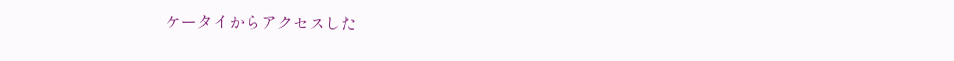ケータイからアクセスした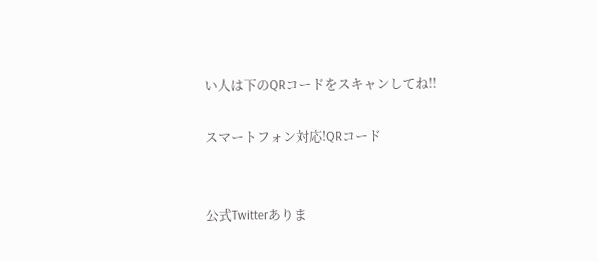い人は下のQRコードをスキャンしてね!!

スマートフォン対応!QRコード


公式Twitterありま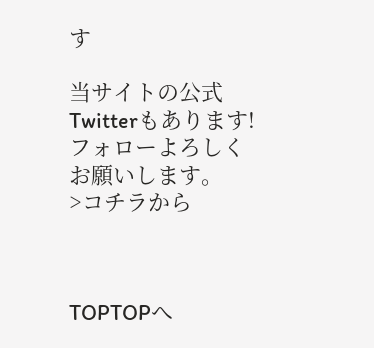す

当サイトの公式Twitterもあります!
フォローよろしくお願いします。
>コチラから



TOPTOPへ